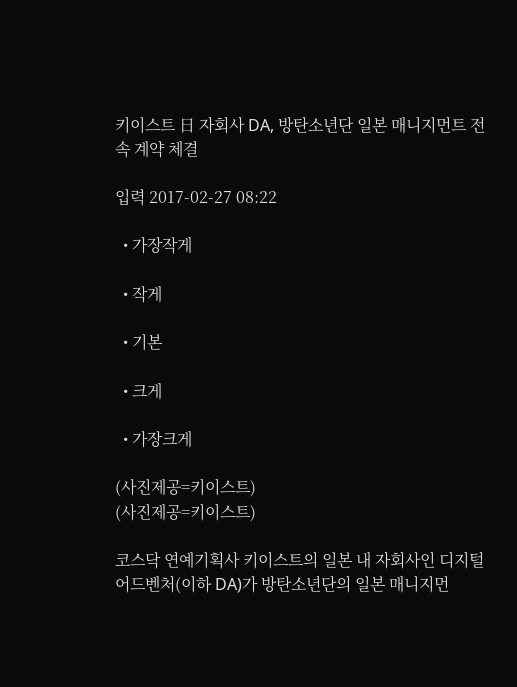키이스트 日 자회사 DA, 방탄소년단 일본 매니지먼트 전속 계약 체결

입력 2017-02-27 08:22

  • 가장작게

  • 작게

  • 기본

  • 크게

  • 가장크게

(사진제공=키이스트)
(사진제공=키이스트)

코스닥 연예기획사 키이스트의 일본 내 자회사인 디지털 어드벤처(이하 DA)가 방탄소년단의 일본 매니지먼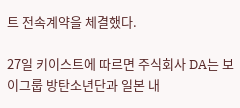트 전속계약을 체결했다.

27일 키이스트에 따르면 주식회사 DA는 보이그룹 방탄소년단과 일본 내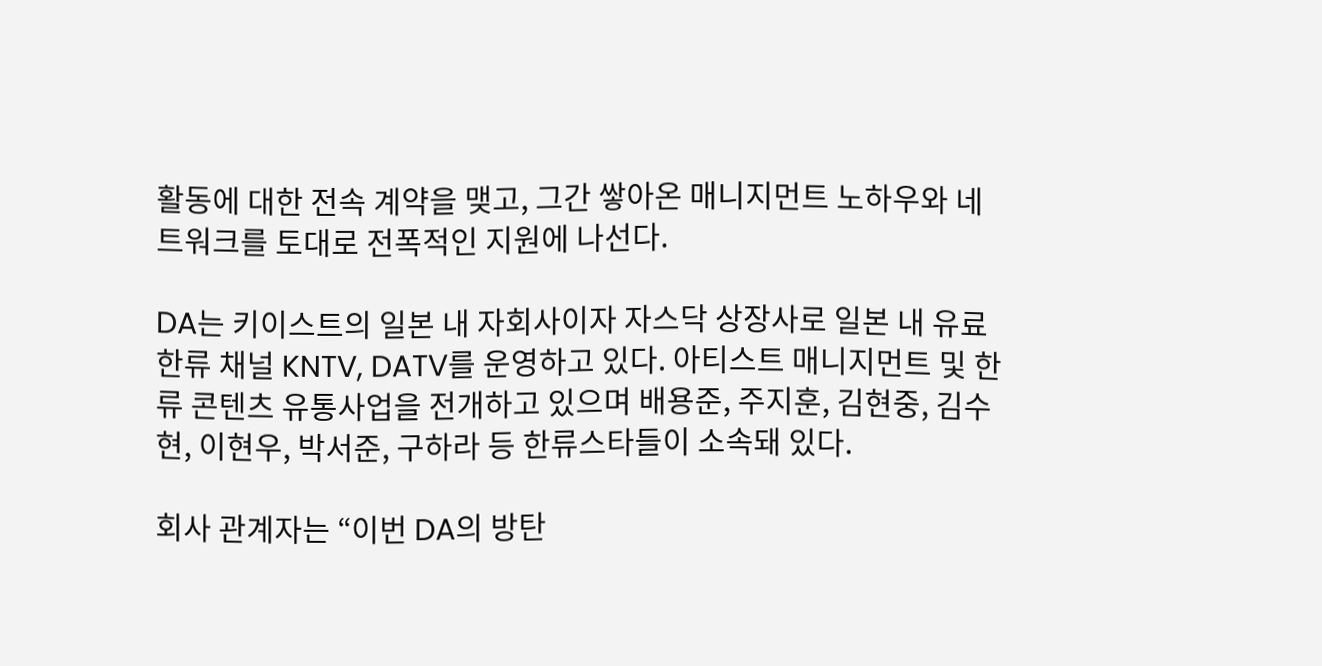활동에 대한 전속 계약을 맺고, 그간 쌓아온 매니지먼트 노하우와 네트워크를 토대로 전폭적인 지원에 나선다.

DA는 키이스트의 일본 내 자회사이자 자스닥 상장사로 일본 내 유료 한류 채널 KNTV, DATV를 운영하고 있다. 아티스트 매니지먼트 및 한류 콘텐츠 유통사업을 전개하고 있으며 배용준, 주지훈, 김현중, 김수현, 이현우, 박서준, 구하라 등 한류스타들이 소속돼 있다.

회사 관계자는 “이번 DA의 방탄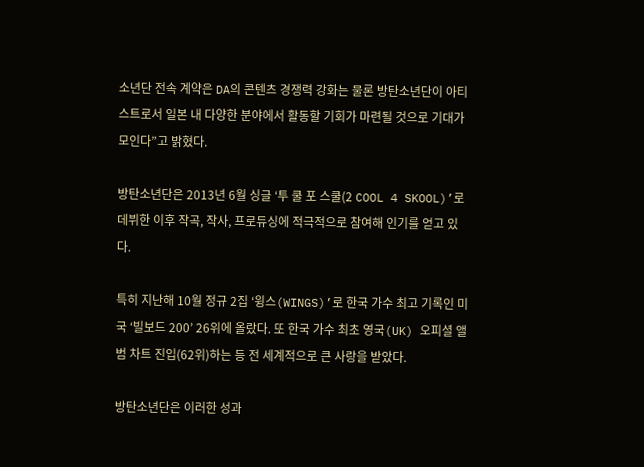소년단 전속 계약은 DA의 콘텐츠 경쟁력 강화는 물론 방탄소년단이 아티스트로서 일본 내 다양한 분야에서 활동할 기회가 마련될 것으로 기대가 모인다”고 밝혔다.

방탄소년단은 2013년 6월 싱글 ‘투 쿨 포 스쿨(2 COOL 4 SKOOL)’로 데뷔한 이후 작곡, 작사, 프로듀싱에 적극적으로 참여해 인기를 얻고 있다.

특히 지난해 10월 정규 2집 ‘윙스(WINGS)’로 한국 가수 최고 기록인 미국 ‘빌보드 200’ 26위에 올랐다. 또 한국 가수 최초 영국(UK) 오피셜 앨범 차트 진입(62위)하는 등 전 세계적으로 큰 사랑을 받았다.

방탄소년단은 이러한 성과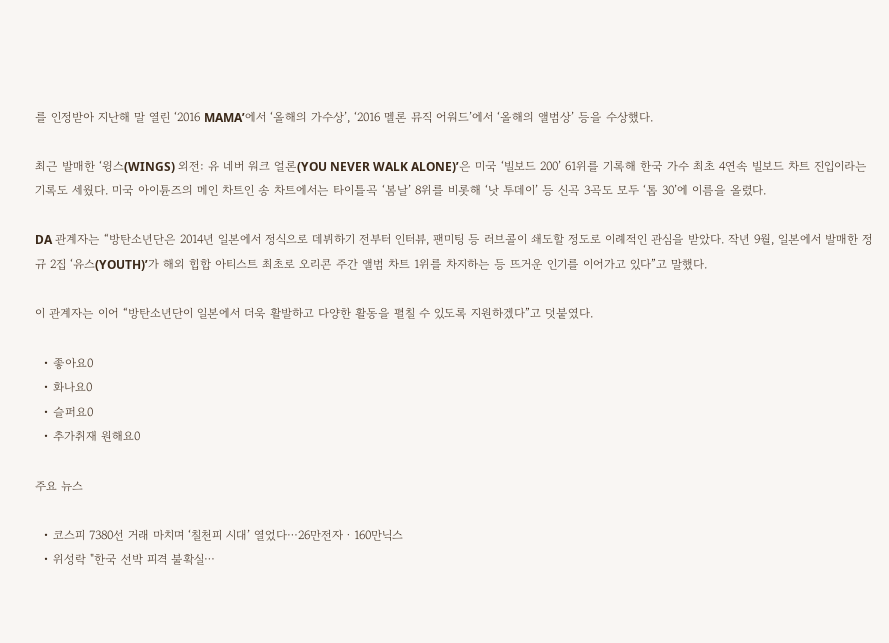를 인정받아 지난해 말 열린 ‘2016 MAMA’에서 ‘올해의 가수상’, ‘2016 멜론 뮤직 어워드’에서 ‘올해의 앨범상’ 등을 수상했다.

최근 발매한 ‘윙스(WINGS) 외전: 유 네버 워크 얼론(YOU NEVER WALK ALONE)’은 미국 ‘빌보드 200’ 61위를 기록해 한국 가수 최초 4연속 빌보드 차트 진입이라는 기록도 세웠다. 미국 아이튠즈의 메인 차트인 송 차트에서는 타이틀곡 ‘봄날’ 8위를 비롯해 ‘낫 투데이’ 등 신곡 3곡도 모두 ‘톱 30’에 이름을 올렸다.

DA 관계자는 “방탄소년단은 2014년 일본에서 정식으로 데뷔하기 전부터 인터뷰, 팬미팅 등 러브콜이 쇄도할 정도로 이례적인 관심을 받았다. 작년 9월, 일본에서 발매한 정규 2집 ‘유스(YOUTH)’가 해외 힙합 아티스트 최초로 오리콘 주간 앨범 차트 1위를 차지하는 등 뜨거운 인기를 이어가고 있다”고 말했다.

이 관계자는 이어 “방탄소년단이 일본에서 더욱 활발하고 다양한 활동을 펼칠 수 있도록 지원하겠다”고 덧붙였다.

  • 좋아요0
  • 화나요0
  • 슬퍼요0
  • 추가취재 원해요0

주요 뉴스

  • 코스피 7380선 거래 마치며 ‘칠천피 시대’ 열었다⋯26만전자ㆍ160만닉스
  • 위성락 "한국 선박 피격 불확실⋯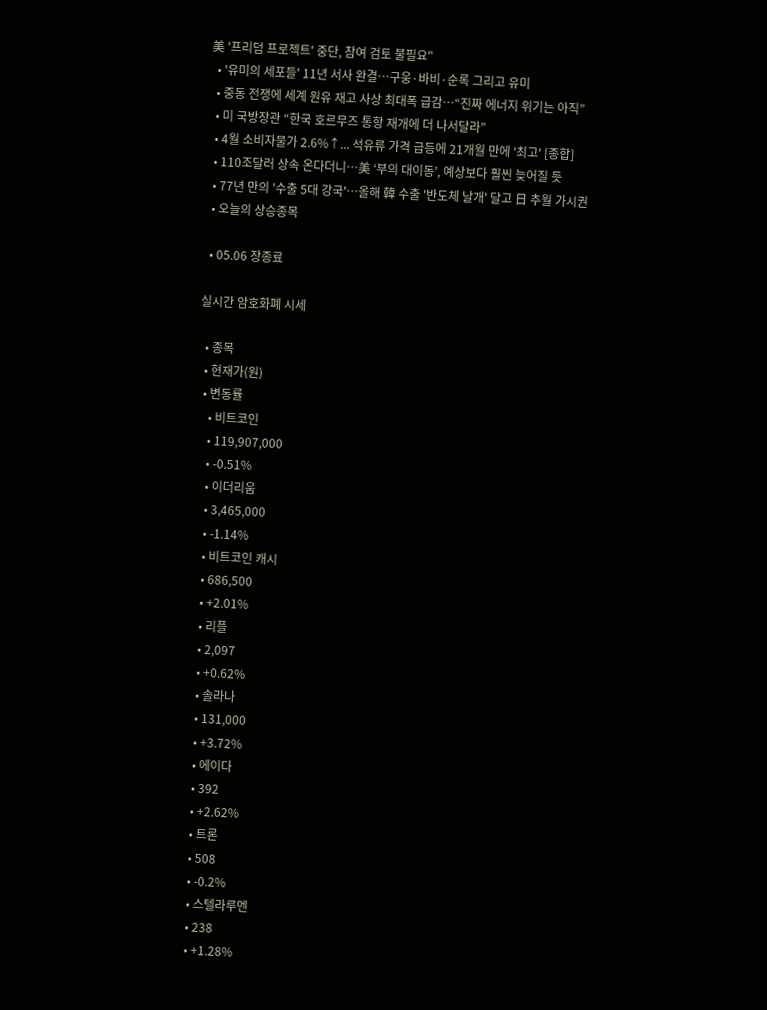美 '프리덤 프로젝트' 중단, 참여 검토 불필요"
  • '유미의 세포들' 11년 서사 완결…구웅·바비·순록 그리고 유미
  • 중동 전쟁에 세계 원유 재고 사상 최대폭 급감⋯“진짜 에너지 위기는 아직”
  • 미 국방장관 “한국 호르무즈 통항 재개에 더 나서달라”
  • 4월 소비자물가 2.6%↑... 석유류 가격 급등에 21개월 만에 '최고' [종합]
  • 110조달러 상속 온다더니…美 ‘부의 대이동’, 예상보다 훨씬 늦어질 듯
  • 77년 만의 '수출 5대 강국'⋯올해 韓 수출 '반도체 날개' 달고 日 추월 가시권
  • 오늘의 상승종목

  • 05.06 장종료

실시간 암호화폐 시세

  • 종목
  • 현재가(원)
  • 변동률
    • 비트코인
    • 119,907,000
    • -0.51%
    • 이더리움
    • 3,465,000
    • -1.14%
    • 비트코인 캐시
    • 686,500
    • +2.01%
    • 리플
    • 2,097
    • +0.62%
    • 솔라나
    • 131,000
    • +3.72%
    • 에이다
    • 392
    • +2.62%
    • 트론
    • 508
    • -0.2%
    • 스텔라루멘
    • 238
    • +1.28%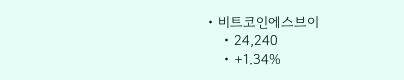• 비트코인에스브이
    • 24,240
    • +1.34%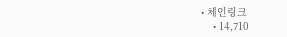• 체인링크
    • 14,710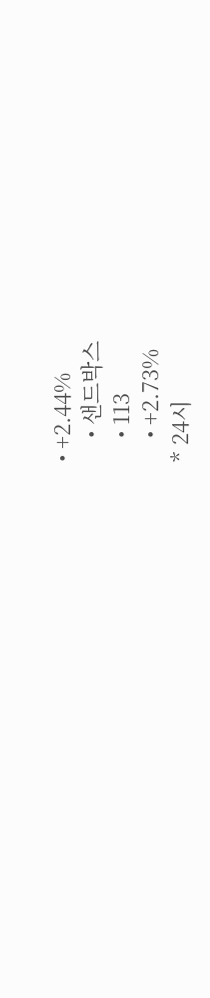• +2.44%
    • 샌드박스
    • 113
    • +2.73%
* 24시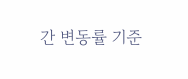간 변동률 기준